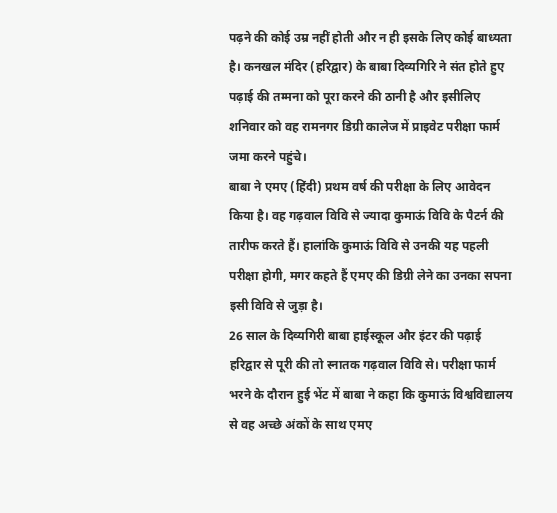पढ़ने की कोई उम्र नहीं होती और न ही इसके लिए कोई बाध्यता है। कनखल मंदिर (हरिद्वार) के बाबा दिव्यगिरि ने संत होते हुए पढ़ाई की तम्मना को पूरा करने की ठानी है और इसीलिए शनिवार को वह रामनगर डिग्री कालेज में प्राइवेट परीक्षा फार्म जमा करने पहुंचे।
बाबा ने एमए (हिंदी) प्रथम वर्ष की परीक्षा के लिए आवेदन किया है। वह गढ़वाल विवि से ज्यादा कुमाऊं विवि के पैटर्न की तारीफ करते हैं। हालांकि कुमाऊं विवि से उनकी यह पहली परीक्षा होगी, मगर कहते हैं एमए की डिग्री लेने का उनका सपना इसी विवि से जुड़ा है।
26 साल के दिव्यगिरी बाबा हाईस्कूल और इंटर की पढ़ाई हरिद्वार से पूरी की तो स्नातक गढ़वाल विवि से। परीक्षा फार्म भरने के दौरान हुई भेंट में बाबा ने कहा कि कुमाऊं विश्वविद्यालय से वह अच्छे अंकों के साथ एमए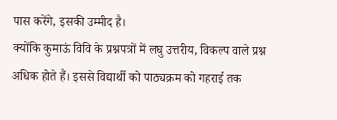पास करेंगे, इसकी उम्मीद है।
क्योंकि कुमाऊं विवि के प्रश्नपत्रों में लघु उत्तरीय, विकल्प वाले प्रश्न अधिक होते हैं। इससे विद्यार्थी को पाठ्यक्रम को गहराई तक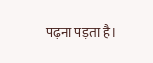पढ़ना पड़ता है।